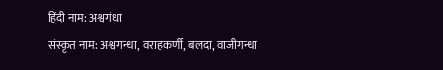हिंदी नाम: अश्वगंधा
संस्कृत नाम: अश्वगन्धा, वराहकर्णी, बलदा, वाजीगन्धा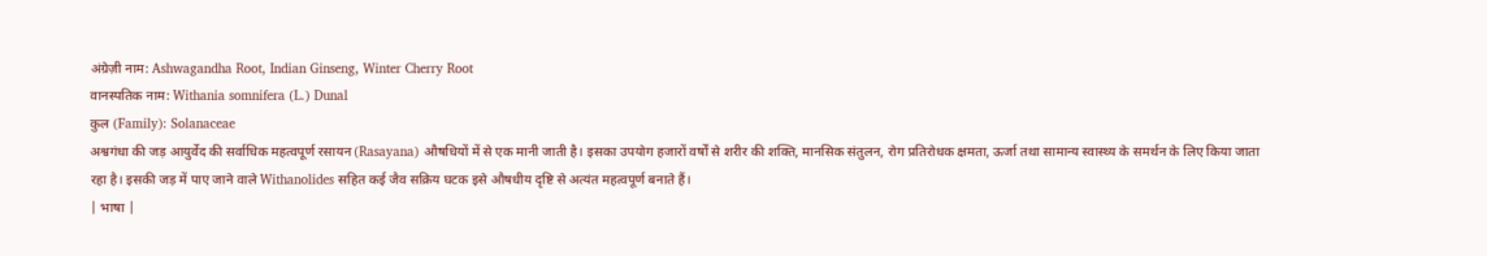अंग्रेज़ी नाम: Ashwagandha Root, Indian Ginseng, Winter Cherry Root
वानस्पतिक नाम: Withania somnifera (L.) Dunal
कुल (Family): Solanaceae
अश्वगंधा की जड़ आयुर्वेद की सर्वाधिक महत्वपूर्ण रसायन (Rasayana) औषधियों में से एक मानी जाती है। इसका उपयोग हजारों वर्षों से शरीर की शक्ति, मानसिक संतुलन, रोग प्रतिरोधक क्षमता, ऊर्जा तथा सामान्य स्वास्थ्य के समर्थन के लिए किया जाता रहा है। इसकी जड़ में पाए जाने वाले Withanolides सहित कई जैव सक्रिय घटक इसे औषधीय दृष्टि से अत्यंत महत्वपूर्ण बनाते हैं।
| भाषा |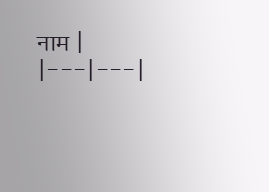नाम |
|---|---|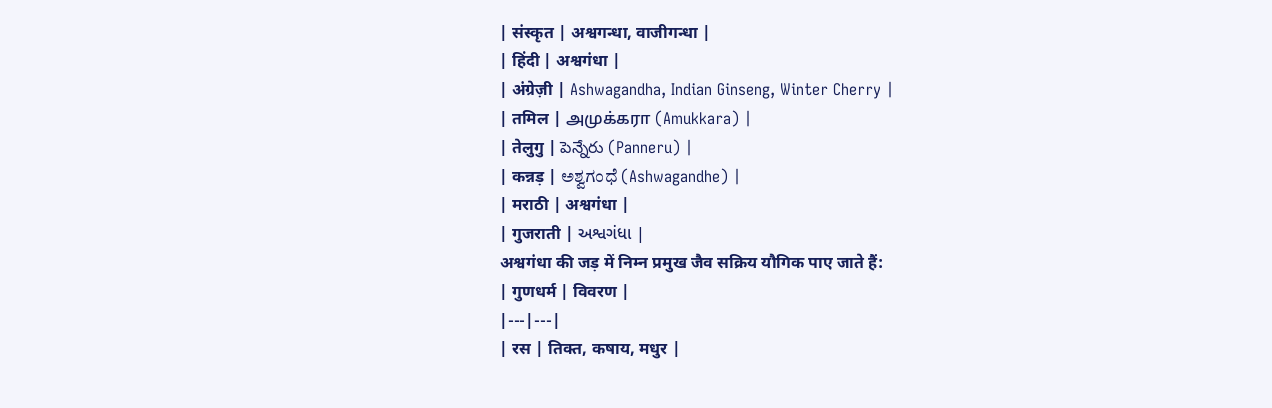| संस्कृत | अश्वगन्धा, वाजीगन्धा |
| हिंदी | अश्वगंधा |
| अंग्रेज़ी | Ashwagandha, Indian Ginseng, Winter Cherry |
| तमिल | அமுக்கரா (Amukkara) |
| तेलुगु | పెన్నేరు (Panneru) |
| कन्नड़ | ಅಶ್ವಗಂಧೆ (Ashwagandhe) |
| मराठी | अश्वगंधा |
| गुजराती | અશ્વગંધા |
अश्वगंधा की जड़ में निम्न प्रमुख जैव सक्रिय यौगिक पाए जाते हैं:
| गुणधर्म | विवरण |
|---|---|
| रस | तिक्त, कषाय, मधुर |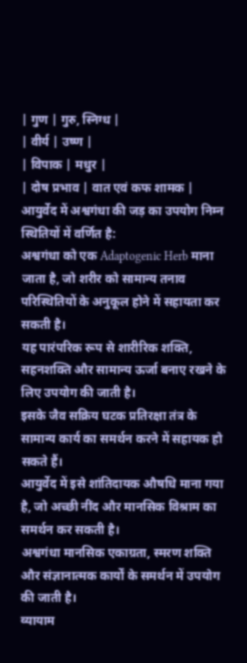| गुण | गुरु, स्निग्ध |
| वीर्य | उष्ण |
| विपाक | मधुर |
| दोष प्रभाव | वात एवं कफ शामक |
आयुर्वेद में अश्वगंधा की जड़ का उपयोग निम्न स्थितियों में वर्णित है:
अश्वगंधा को एक Adaptogenic Herb माना जाता है, जो शरीर को सामान्य तनाव परिस्थितियों के अनुकूल होने में सहायता कर सकती है।
यह पारंपरिक रूप से शारीरिक शक्ति, सहनशक्ति और सामान्य ऊर्जा बनाए रखने के लिए उपयोग की जाती है।
इसके जैव सक्रिय घटक प्रतिरक्षा तंत्र के सामान्य कार्य का समर्थन करने में सहायक हो सकते हैं।
आयुर्वेद में इसे शांतिदायक औषधि माना गया है, जो अच्छी नींद और मानसिक विश्राम का समर्थन कर सकती है।
अश्वगंधा मानसिक एकाग्रता, स्मरण शक्ति और संज्ञानात्मक कार्यों के समर्थन में उपयोग की जाती है।
व्यायाम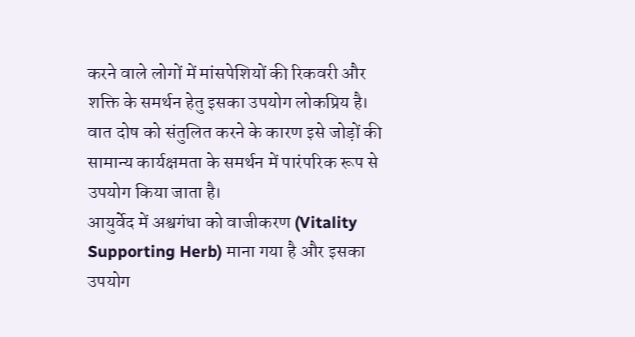करने वाले लोगों में मांसपेशियों की रिकवरी और शक्ति के समर्थन हेतु इसका उपयोग लोकप्रिय है।
वात दोष को संतुलित करने के कारण इसे जोड़ों की सामान्य कार्यक्षमता के समर्थन में पारंपरिक रूप से उपयोग किया जाता है।
आयुर्वेद में अश्वगंधा को वाजीकरण (Vitality Supporting Herb) माना गया है और इसका उपयोग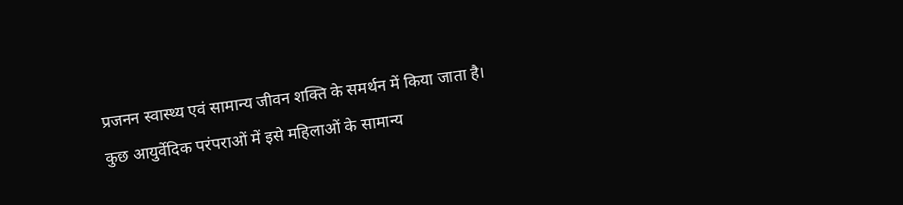प्रजनन स्वास्थ्य एवं सामान्य जीवन शक्ति के समर्थन में किया जाता है।
कुछ आयुर्वेदिक परंपराओं में इसे महिलाओं के सामान्य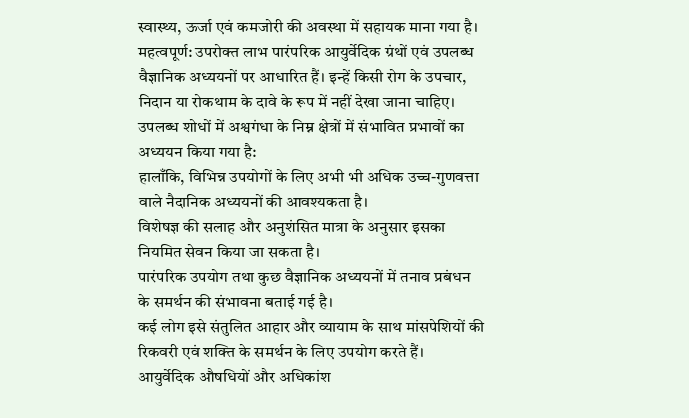स्वास्थ्य, ऊर्जा एवं कमजोरी की अवस्था में सहायक माना गया है।
महत्वपूर्ण: उपरोक्त लाभ पारंपरिक आयुर्वेदिक ग्रंथों एवं उपलब्ध वैज्ञानिक अध्ययनों पर आधारित हैं। इन्हें किसी रोग के उपचार, निदान या रोकथाम के दावे के रूप में नहीं देखा जाना चाहिए।
उपलब्ध शोधों में अश्वगंधा के निम्न क्षेत्रों में संभावित प्रभावों का अध्ययन किया गया है:
हालाँकि, विभिन्न उपयोगों के लिए अभी भी अधिक उच्च-गुणवत्ता वाले नैदानिक अध्ययनों की आवश्यकता है।
विशेषज्ञ की सलाह और अनुशंसित मात्रा के अनुसार इसका नियमित सेवन किया जा सकता है।
पारंपरिक उपयोग तथा कुछ वैज्ञानिक अध्ययनों में तनाव प्रबंधन के समर्थन की संभावना बताई गई है।
कई लोग इसे संतुलित आहार और व्यायाम के साथ मांसपेशियों की रिकवरी एवं शक्ति के समर्थन के लिए उपयोग करते हैं।
आयुर्वेदिक औषधियों और अधिकांश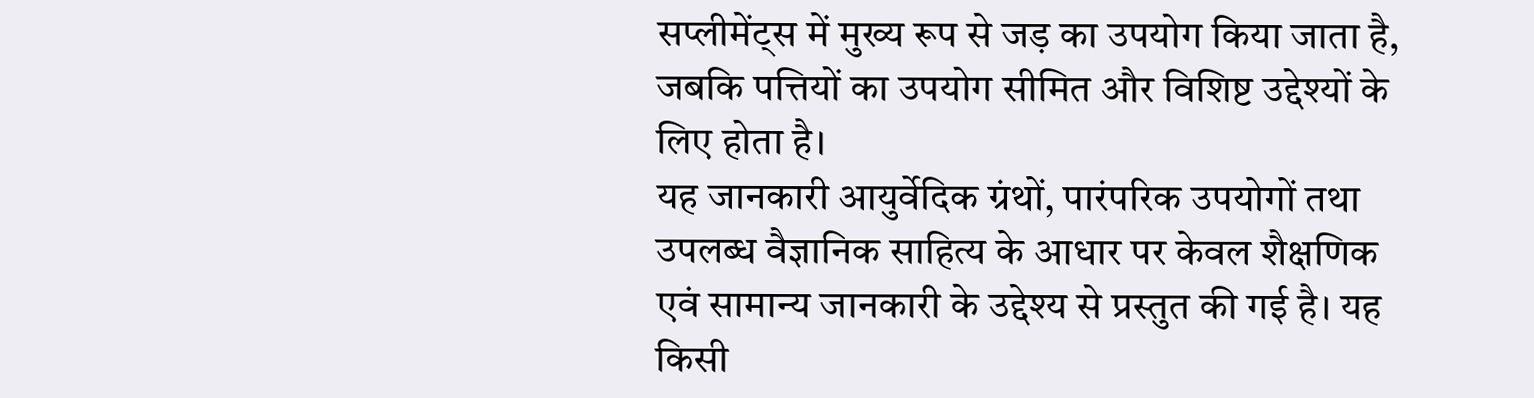सप्लीमेंट्स में मुख्य रूप से जड़ का उपयोग किया जाता है, जबकि पत्तियों का उपयोग सीमित और विशिष्ट उद्देश्यों के लिए होता है।
यह जानकारी आयुर्वेदिक ग्रंथों, पारंपरिक उपयोगों तथा उपलब्ध वैज्ञानिक साहित्य के आधार पर केवल शैक्षणिक एवं सामान्य जानकारी के उद्देश्य से प्रस्तुत की गई है। यह किसी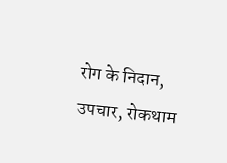रोग के निदान, उपचार, रोकथाम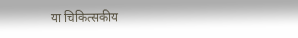या चिकित्सकीय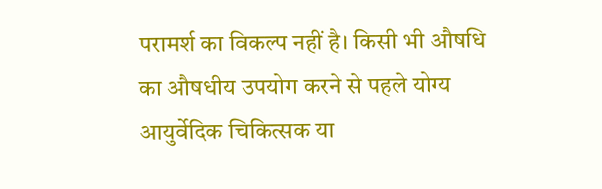परामर्श का विकल्प नहीं है। किसी भी औषधि का औषधीय उपयोग करने से पहले योग्य आयुर्वेदिक चिकित्सक या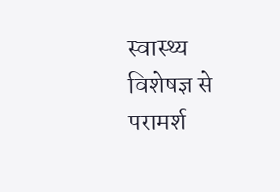स्वास्थ्य विशेषज्ञ से परामर्श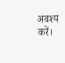अवश्य करें।